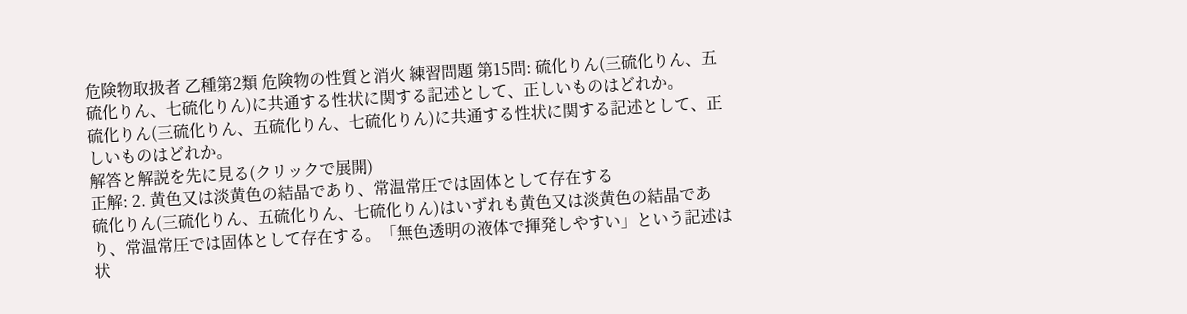危険物取扱者 乙種第2類 危険物の性質と消火 練習問題 第15問: 硫化りん(三硫化りん、五硫化りん、七硫化りん)に共通する性状に関する記述として、正しいものはどれか。
硫化りん(三硫化りん、五硫化りん、七硫化りん)に共通する性状に関する記述として、正しいものはどれか。
解答と解説を先に見る(クリックで展開)
正解: 2. 黄色又は淡黄色の結晶であり、常温常圧では固体として存在する
硫化りん(三硫化りん、五硫化りん、七硫化りん)はいずれも黄色又は淡黄色の結晶であり、常温常圧では固体として存在する。「無色透明の液体で揮発しやすい」という記述は状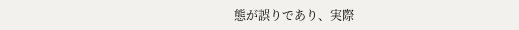態が誤りであり、実際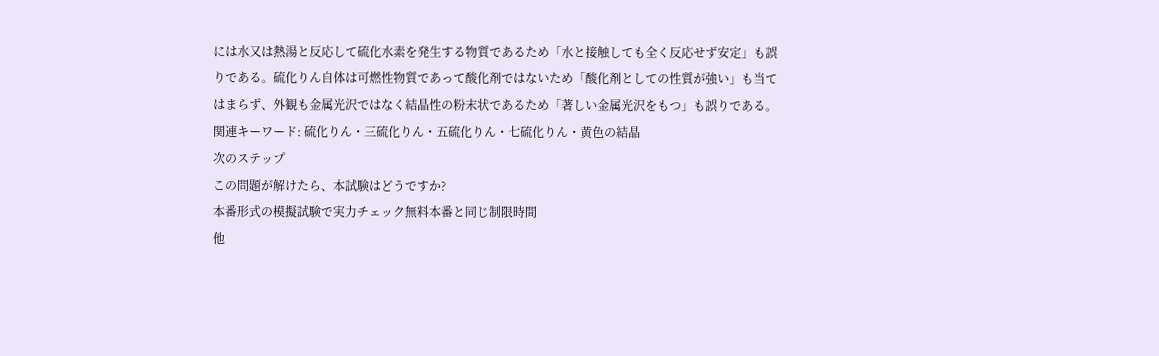には水又は熱湯と反応して硫化水素を発生する物質であるため「水と接触しても全く反応せず安定」も誤りである。硫化りん自体は可燃性物質であって酸化剤ではないため「酸化剤としての性質が強い」も当てはまらず、外観も金属光沢ではなく結晶性の粉末状であるため「著しい金属光沢をもつ」も誤りである。
関連キーワード: 硫化りん・三硫化りん・五硫化りん・七硫化りん・黄色の結晶
次のステップ
この問題が解けたら、本試験はどうですか?
本番形式の模擬試験で実力チェック無料本番と同じ制限時間
他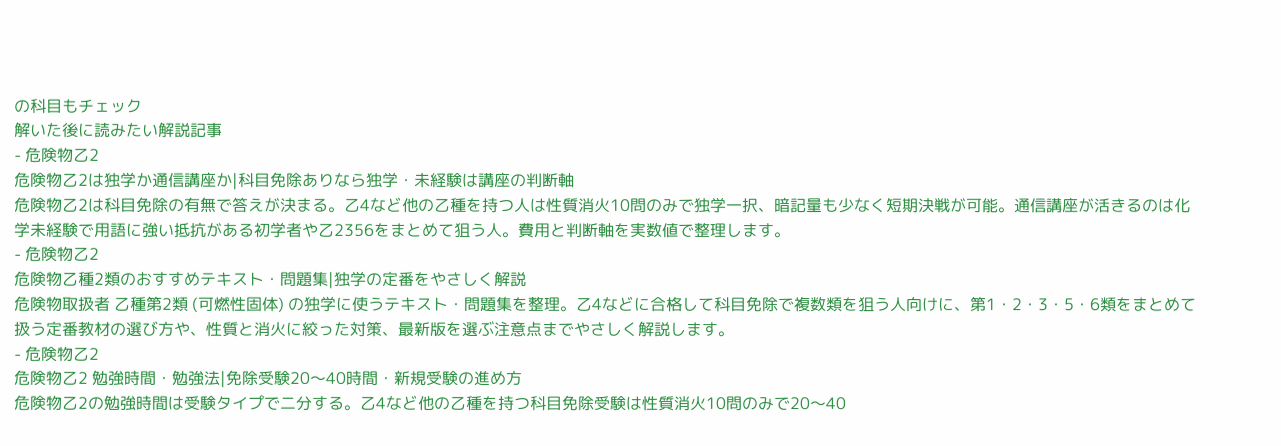の科目もチェック
解いた後に読みたい解説記事
- 危険物乙2
危険物乙2は独学か通信講座か|科目免除ありなら独学・未経験は講座の判断軸
危険物乙2は科目免除の有無で答えが決まる。乙4など他の乙種を持つ人は性質消火10問のみで独学一択、暗記量も少なく短期決戦が可能。通信講座が活きるのは化学未経験で用語に強い抵抗がある初学者や乙2356をまとめて狙う人。費用と判断軸を実数値で整理します。
- 危険物乙2
危険物乙種2類のおすすめテキスト・問題集|独学の定番をやさしく解説
危険物取扱者 乙種第2類 (可燃性固体) の独学に使うテキスト・問題集を整理。乙4などに合格して科目免除で複数類を狙う人向けに、第1・2・3・5・6類をまとめて扱う定番教材の選び方や、性質と消火に絞った対策、最新版を選ぶ注意点までやさしく解説します。
- 危険物乙2
危険物乙2 勉強時間・勉強法|免除受験20〜40時間・新規受験の進め方
危険物乙2の勉強時間は受験タイプで二分する。乙4など他の乙種を持つ科目免除受験は性質消火10問のみで20〜40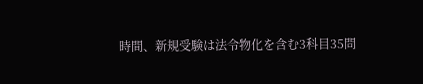時間、新規受験は法令物化を含む3科目35問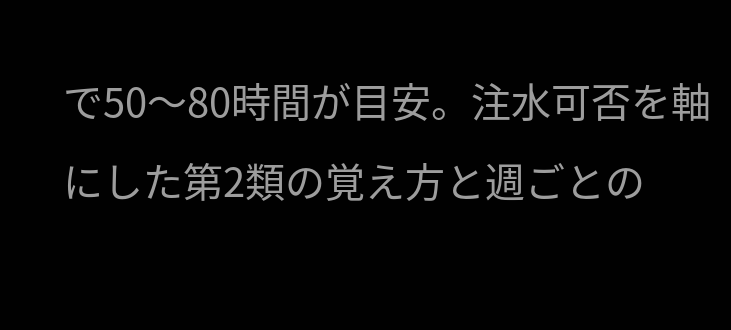で50〜80時間が目安。注水可否を軸にした第2類の覚え方と週ごとの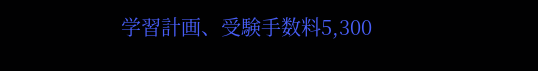学習計画、受験手数料5,300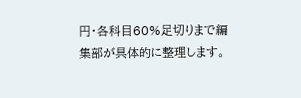円・各科目60%足切りまで編集部が具体的に整理します。